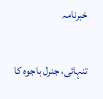خبرنامہ

تنہائی، جنرل باجوہ کا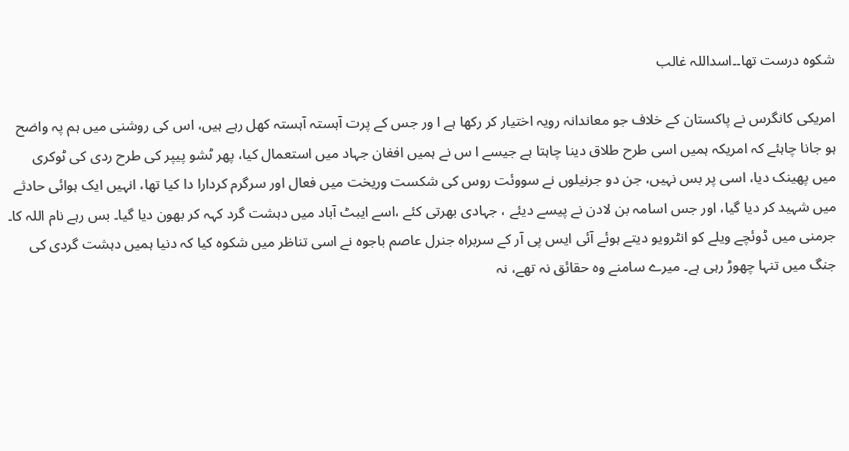شکوہ درست تھا۔۔اسداللہ غالب

امریکی کانگرس نے پاکستان کے خلاف جو معاندانہ رویہ اختیار کر رکھا ہے ا ور جس کے پرت آہستہ آہستہ کھل رہے ہیں، اس کی روشنی میں ہم پہ واضح ہو جانا چاہئے کہ امریکہ ہمیں اسی طرح طلاق دینا چاہتا ہے جیسے ا س نے ہمیں افغان جہاد میں استعمال کیا، پھر ٹشو پیپر کی طرح ردی کی ٹوکری میں پھینک دیا، اسی پر بس نہیں، جن دو جرنیلوں نے سووئت روس کی شکست وریخت میں فعال اور سرگرم کردارا دا کیا تھا، انہیں ایک ہوائی حادثے میں شہید کر دیا گیا، اور جس اسامہ بن لادن نے پیسے دیئے ، جہادی بھرتی کئے ،اسے ایبٹ آباد میں دہشت گرد کہہ کر بھون دیا گیا۔ بس رہے نام اللہ کا۔
جرمنی میں ڈوئچے ویلے کو انٹرویو دیتے ہوئے آئی ایس پی آر کے سربراہ جنرل عاصم باجوہ نے اسی تناظر میں شکوہ کیا کہ دنیا ہمیں دہشت گردی کی جنگ میں تنہا چھوڑ رہی ہے۔ میرے سامنے وہ حقائق نہ تھے، نہ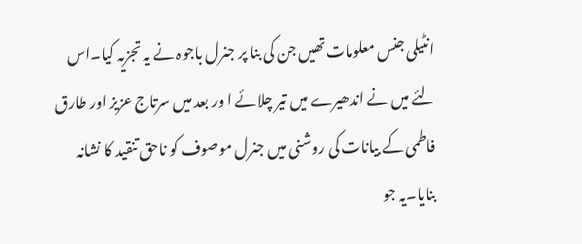انٹیلی جنس معلومات تھیں جن کی بنا پر جنرل باجوہ نے یہ تجزیہ کیا۔اس لئے میں نے اندھیرے میں تیر چلائے ا ور بعد میں سرتاج عزیز اور طارق فاطمی کے بیانات کی روشنی میں جنرل موصوف کو ناحق تنقید کا نشانہ بنایا۔یہ جو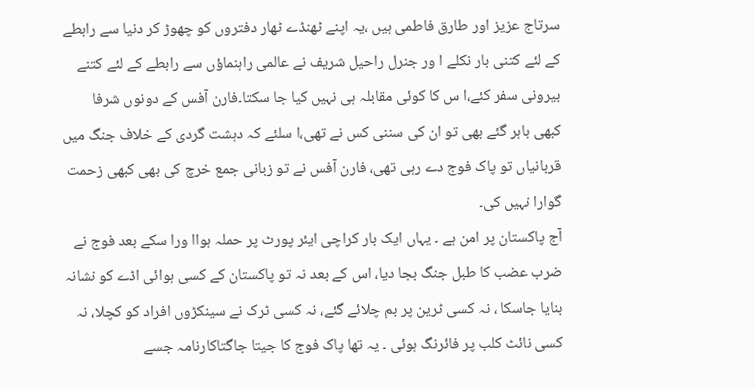سرتاج عزیز اور طارق فاطمی ہیں ،یہ اپنے ٹھنڈے ٹھار دفتروں کو چھوڑ کر دنیا سے رابطے کے لئے کتنی بار نکلے ا ور جنرل راحیل شریف نے عالمی راہنماؤں سے رابطے کے لئے کتنے بیرونی سفر کئے،ا س کا کوئی مقابلہ ہی نہیں کیا جا سکتا۔فارن آفس کے دونوں شرفا کبھی باہر گئے بھی تو ان کی سننی کس نے تھی،ا سلئے کہ دہشت گردی کے خلاف جنگ میں قربانیاں تو پاک فوج دے رہی تھی، فارن آفس نے تو زبانی جمع خرچ کی بھی کبھی زحمت گوارا نہیں کی۔
آج پاکستان پر امن ہے ۔ یہاں ایک بار کراچی ایئر پورٹ پر حملہ ہواا ورا سکے بعد فوج نے ضرب عضب کا طبل جنگ بجا دیا، اس کے بعد نہ تو پاکستان کے کسی ہوائی اڈے کو نشانہ بنایا جاسکا ، نہ کسی ٹرین پر بم چلائے گئے، نہ کسی ٹرک نے سینکڑوں افراد کو کچلا، نہ کسی نائٹ کلب پر فائرنگ ہوئی ۔ یہ تھا پاک فوج کا جیتا جاگتاکارنامہ جسے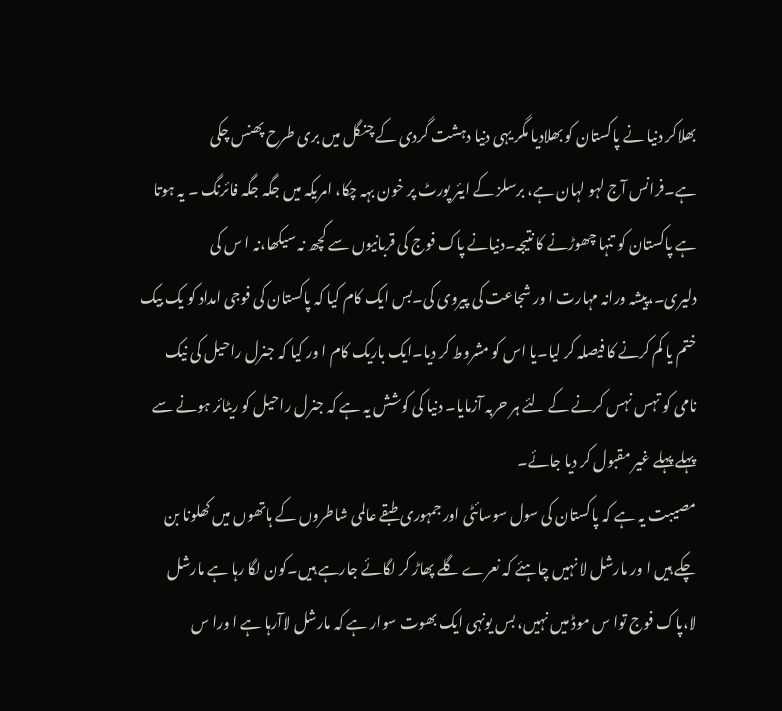بھلاکر دنیا نے پاکستان کو بھلادیا مگر یہی دنیا دہشت گردی کے چنگل میں بری طرح پھنس چکی ہے۔فرانس آج لہو لہان ہے، برسلز کے ایئر پورٹ پر خون بہہ چکا، امریکہ میں جگہ جگہ فائرنگ ۔ یہ ہوتا ہے پاکستان کو تنہا چھوڑنے کا نتیجہ۔دنیانے پاک فوج کی قربانیوں سے کچھ نہ سیکھا،نہ ا س کی دلیری۔،پیشہ ورانہ مہارت ا ور شجاعت کی پیروی کی۔بس ایک کام کیا کہ پاکستان کی فوجی امداد کو یک بیک ختم یا کم کرنے کا فیصلہ کر لیا۔یا اس کو مشروط کر دیا۔ایک باریک کام ا ور کیا کہ جنرل راحیل کی نیک نامی کو تہس نہس کرنے کے لئے ہر حربہ آزمایا۔ دنیا کی کوشش یہ ہے کہ جنرل راحیل کو ریٹائر ہونے سے پہلے پہلے غیر مقبول کر دیا جائے۔
مصیبت یہ ہے کہ پاکستان کی سول سوسائٹی اور جمہوری طبقے عالمی شاطروں کے ہاتھوں میں کھلونا بن چکے ہیں ا ور مارشل لا نہیں چاہئے کہ نعرے گلے پھاڑ کر لگائے جارہے ہیں۔کون لگا رہا ہے مارشل لا،پاک فوج توا س موڈ میں نہیں، بس یونہی ایک بھوت سوار ہے کہ مارشل لاآرہا ہے ا ورا س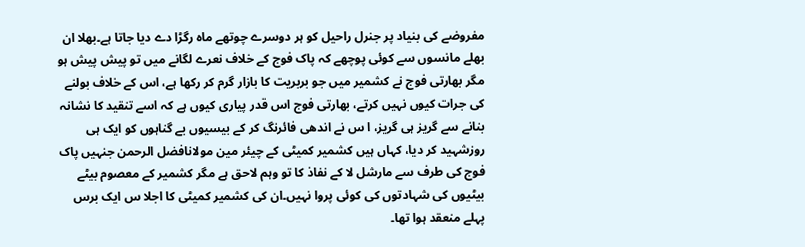مفروضے کی بنیاد پر جنرل راحیل کو ہر دوسرے چوتھے ماہ رگڑا دے دیا جاتا ہے۔بھلا ان بھلے مانسوں سے کوئی پوچھے کہ پاک فوج کے خلاف نعرے لگانے میں تو پیش پیش ہو مگر بھارتی فوج نے کشمیر میں جو بربریت کا بازار گرم کر رکھا ہے، اس کے خلاف بولنے کی جرات کیوں نہیں کرتے، بھارتی فوج اس قدر پیاری کیوں ہے کہ اسے تنقید کا نشانہ بنانے سے گریز ہی گریز، ا س نے اندھی فائرنگ کر کے بیسیوں بے گناہوں کو ایک ہی روزشہید کر دیا، کہاں ہیں کشمیر کمیٹی کے چیئر مین مولانافضل الرحمن جنہیں پاک فوج کی طرف سے مارشل لا کے نفاذ کا تو وہم لاحق ہے مگر کشمیر کے معصوم بیٹے بیٹیوں کی شہادتوں کی کوئی پروا نہیں۔ان کی کشمیر کمیٹی کا اجلا س ایک برس پہلے منعقد ہوا تھا۔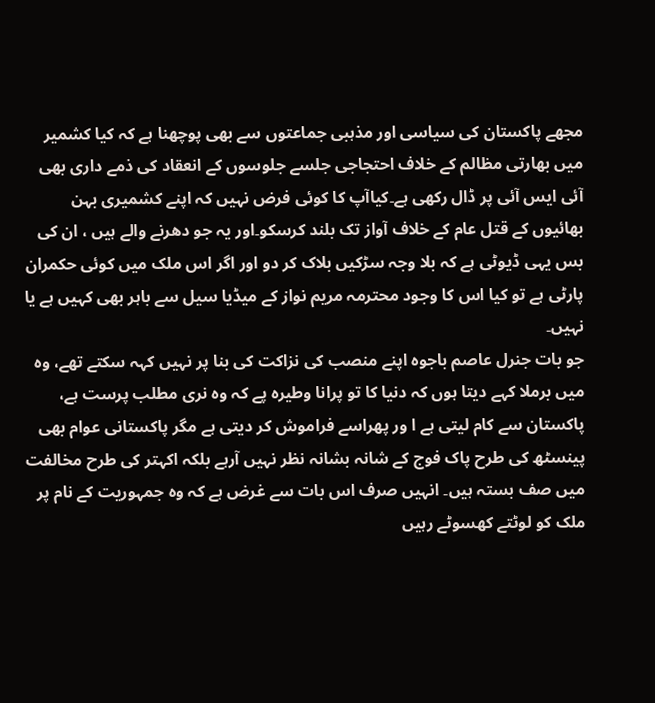مجھے پاکستان کی سیاسی اور مذہبی جماعتوں سے بھی پوچھنا ہے کہ کیا کشمیر میں بھارتی مظالم کے خلاف احتجاجی جلسے جلوسوں کے انعقاد کی ذمے داری بھی آئی ایس آئی پر ڈال رکھی ہے۔کیاآپ کا کوئی فرض نہیں کہ اپنے کشمیری بہن بھائیوں کے قتل عام کے خلاف آواز تک بلند کرسکو۔اور یہ جو دھرنے والے ہیں ، ان کی بس یہی ڈیوٹی ہے کہ بلا وجہ سڑکیں بلاک کر دو اور اگر اس ملک میں کوئی حکمران پارٹی ہے تو کیا اس کا وجود محترمہ مریم نواز کے میڈیا سیل سے باہر بھی کہیں ہے یا نہیں۔
جو بات جنرل عاصم باجوہ اپنے منصب کی نزاکت کی بنا پر نہیں کہہ سکتے تھے، وہ میں برملا کہے دیتا ہوں کہ دنیا کا تو پرانا وطیرہ پے کہ وہ نری مطلب پرست ہے، پاکستان سے کام لیتی ہے ا ور پھراسے فراموش کر دیتی ہے مگر پاکستانی عوام بھی پینسٹھ کی طرح پاک فوج کے شانہ بشانہ نظر نہیں آرہے بلکہ اکہتر کی طرح مخالفت میں صف بستہ ہیں۔ انہیں صرف اس بات سے غرض ہے کہ وہ جمہوریت کے نام پر ملک کو لوٹتے کھسوٹے رہیں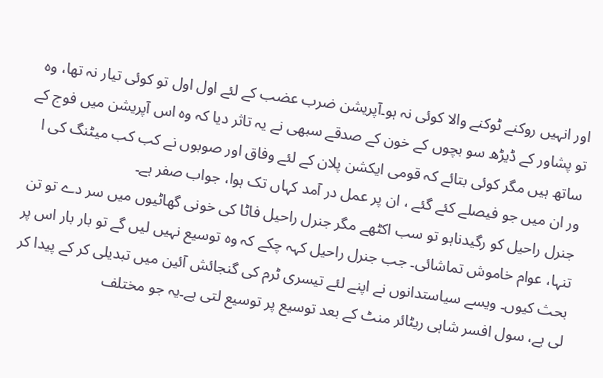اور انہیں روکنے ٹوکنے والا کوئی نہ ہو۔آپریشن ضرب عضب کے لئے اول اول تو کوئی تیار نہ تھا، وہ تو پشاور کے ڈیڑھ سو بچوں کے خون کے صدقے سبھی نے یہ تاثر دیا کہ وہ اس آپریشن میں فوج کے ساتھ ہیں مگر کوئی بتائے کہ قومی ایکشن پلان کے لئے وفاق اور صوبوں نے کب کب میٹنگ کی ا ور ان میں جو فیصلے کئے گئے ، ان پر عمل در آمد کہاں تک ہوا، جواب صفر ہے۔
جنرل راحیل کو رگیدناہو تو سب اکٹھے مگر جنرل راحیل فاٹا کی خونی گھاٹیوں میں سر دے تو تن تنہا، عوام خاموش تماشائی۔ جب جنرل راحیل کہہ چکے کہ وہ توسیع نہیں لیں گے تو بار بار اس پر بحث کیوں۔ ویسے سیاستدانوں نے اپنے لئے تیسری ٹرم کی گنجائش آئین میں تبدیلی کر کے پیدا کر لی ہے، سول افسر شاہی ریٹائر منٹ کے بعد توسیع پر توسیع لتی ہے۔یہ جو مختلف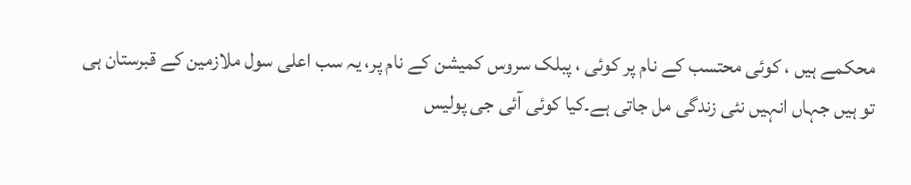محکمے ہیں ، کوئی محتسب کے نام پر کوئی ، پبلک سروس کمیشن کے نام پر، یہ سب اعلی سول ملازمین کے قبرستان ہی تو ہیں جہاں انہیں نئی زندگی مل جاتی ہے۔کیا کوئی آئی جی پولیس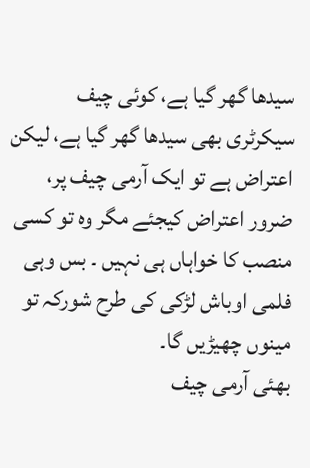سیدھا گھر گیا ہے، کوئی چیف سیکرٹری بھی سیدھا گھر گیا ہے، لیکن اعتراض ہے تو ایک آرمی چیف پر، ضرور اعتراض کیجئے مگر وہ تو کسی منصب کا خواہاں ہی نہیں ۔ بس وہی فلمی اوباش لڑکی کی طرح شورکہ تو مینوں چھیڑیں گا۔
بھئی آرمی چیف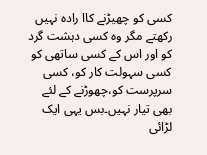کسی کو چھیڑنے کاا رادہ نہیں رکھتے مگر وہ کسی دہشت گرد کو اور اس کے کسی ساتھی کو کسی سہولت کار کو، کسی سرپرست کو،چھوڑنے کے لئے بھی تیار نہیں۔بس یہی ایک لڑائی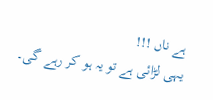ہے ناں !!!
یہی لڑائی ہے تو یہ ہو کر رہے گی۔